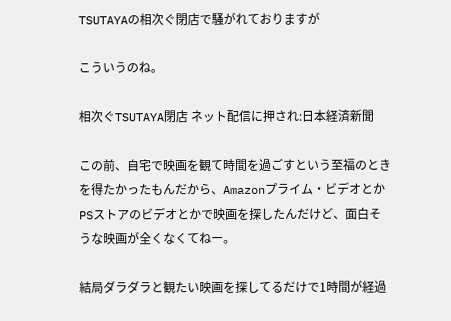TSUTAYAの相次ぐ閉店で騒がれておりますが

こういうのね。

相次ぐTSUTAYA閉店 ネット配信に押され:日本経済新聞

この前、自宅で映画を観て時間を過ごすという至福のときを得たかったもんだから、Amazonプライム・ビデオとかPSストアのビデオとかで映画を探したんだけど、面白そうな映画が全くなくてねー。

結局ダラダラと観たい映画を探してるだけで1時間が経過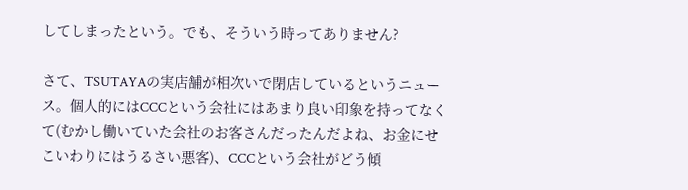してしまったという。でも、そういう時ってありません?

さて、TSUTAYAの実店舗が相次いで閉店しているというニュース。個人的にはCCCという会社にはあまり良い印象を持ってなくて(むかし働いていた会社のお客さんだったんだよね、お金にせこいわりにはうるさい悪客)、CCCという会社がどう傾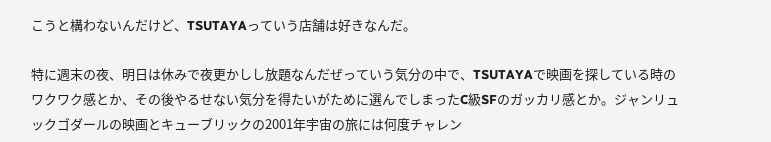こうと構わないんだけど、TSUTAYAっていう店舗は好きなんだ。

特に週末の夜、明日は休みで夜更かしし放題なんだぜっていう気分の中で、TSUTAYAで映画を探している時のワクワク感とか、その後やるせない気分を得たいがために選んでしまったC級SFのガッカリ感とか。ジャンリュックゴダールの映画とキューブリックの2001年宇宙の旅には何度チャレン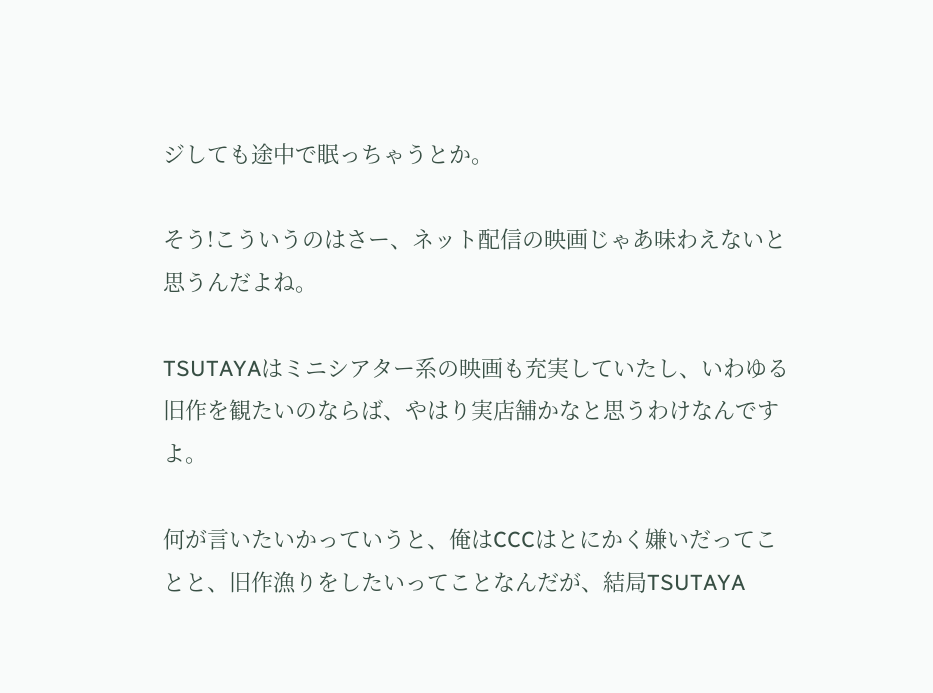ジしても途中で眠っちゃうとか。

そう!こういうのはさー、ネット配信の映画じゃあ味わえないと思うんだよね。

TSUTAYAはミニシアター系の映画も充実していたし、いわゆる旧作を観たいのならば、やはり実店舗かなと思うわけなんですよ。

何が言いたいかっていうと、俺はCCCはとにかく嫌いだってことと、旧作漁りをしたいってことなんだが、結局TSUTAYA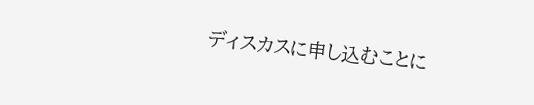ディスカスに申し込むことに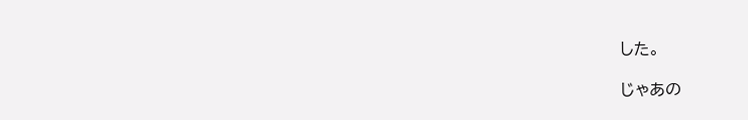した。

じゃあの